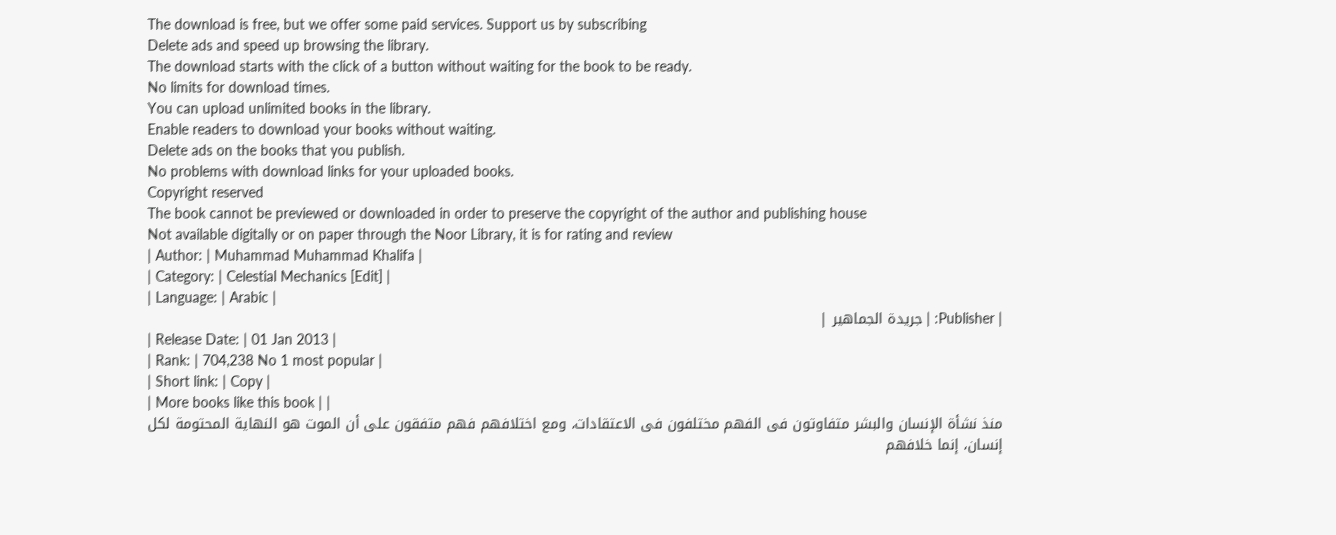The download is free, but we offer some paid services. Support us by subscribing
Delete ads and speed up browsing the library.
The download starts with the click of a button without waiting for the book to be ready.
No limits for download times.
You can upload unlimited books in the library.
Enable readers to download your books without waiting.
Delete ads on the books that you publish.
No problems with download links for your uploaded books.
Copyright reserved
The book cannot be previewed or downloaded in order to preserve the copyright of the author and publishing house
Not available digitally or on paper through the Noor Library, it is for rating and review
| Author: | Muhammad Muhammad Khalifa |
| Category: | Celestial Mechanics [Edit] |
| Language: | Arabic |
| Publisher: | جريدة الجماهير |
| Release Date: | 01 Jan 2013 |
| Rank: | 704,238 No 1 most popular |
| Short link: | Copy |
| More books like this book | |
منذ نشأة الإنسان والبشر متفاوتون فى الفهم مختلفون فى الاعتقادات، ومع اختلافهم فهم متفقون على أن الموت هو النهاية المحتومة لكل إنسان، إنما خلافهم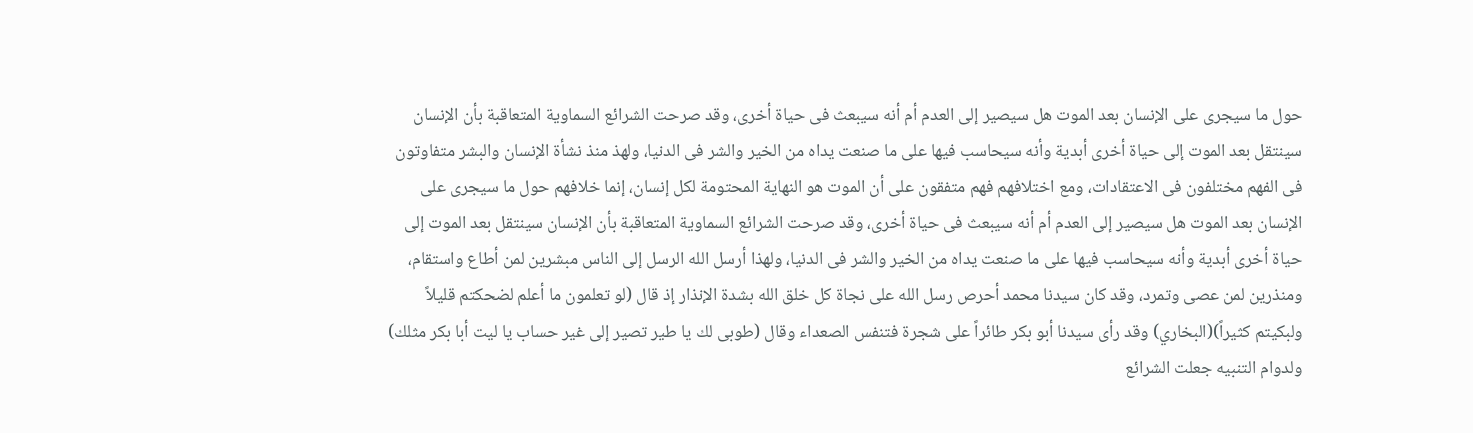حول ما سيجرى على الإنسان بعد الموت هل سيصير إلى العدم أم أنه سيبعث فى حياة أخرى، وقد صرحت الشرائع السماوية المتعاقبة بأن الإنسان سينتقل بعد الموت إلى حياة أخرى أبدية وأنه سيحاسب فيها على ما صنعت يداه من الخير والشر فى الدنيا، ولهذ منذ نشأة الإنسان والبشر متفاوتون فى الفهم مختلفون فى الاعتقادات، ومع اختلافهم فهم متفقون على أن الموت هو النهاية المحتومة لكل إنسان، إنما خلافهم حول ما سيجرى على الإنسان بعد الموت هل سيصير إلى العدم أم أنه سيبعث فى حياة أخرى، وقد صرحت الشرائع السماوية المتعاقبة بأن الإنسان سينتقل بعد الموت إلى حياة أخرى أبدية وأنه سيحاسب فيها على ما صنعت يداه من الخير والشر فى الدنيا، ولهذا أرسل الله الرسل إلى الناس مبشرين لمن أطاع واستقام، ومنذرين لمن عصى وتمرد، وقد كان سيدنا محمد أحرص رسل الله على نجاة كل خلق الله بشدة الإنذار إذ قال (لو تعلمون ما أعلم لضحكتم قليلاً ولبكيتم كثيراً)(البخاري) وقد رأى سيدنا أبو بكر طائراً على شجرة فتنفس الصعداء وقال (طوبى لك يا طير تصير إلى غير حساب يا ليت أبا بكر مثلك) ولدوام التنبيه جعلت الشرائع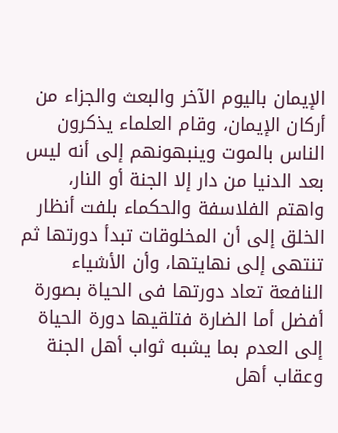الإيمان باليوم الآخر والبعث والجزاء من أركان الإيمان، وقام العلماء يذكرون الناس بالموت وينبهونهم إلى أنه ليس بعد الدنيا من دار إلا الجنة أو النار، واهتم الفلاسفة والحكماء بلفت أنظار الخلق إلى أن المخلوقات تبدأ دورتها ثم تنتهى إلى نهايتها، وأن الأشياء النافعة تعاد دورتها فى الحياة بصورة أفضل أما الضارة فتلقيها دورة الحياة إلى العدم بما يشبه ثواب أهل الجنة وعقاب أهل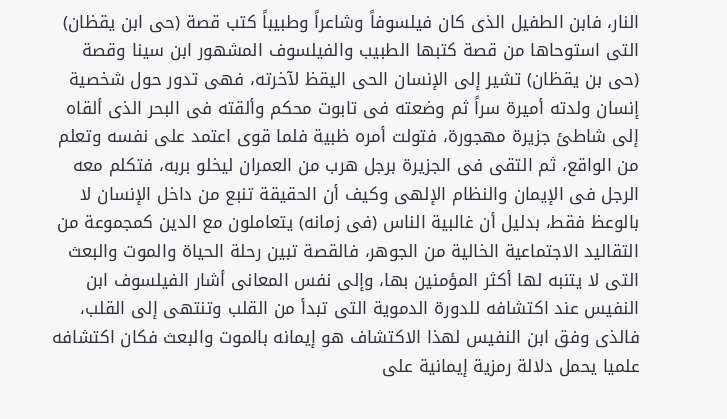النار، فابن الطفيل الذى كان فيلسوفاً وشاعراً وطبيباً كتب قصة (حى ابن يقظان) التى استوحاها من قصة كتبها الطبيب والفيلسوف المشهور ابن سينا وقصة (حى بن يقظان) تشير إلى الإنسان الحى اليقظ لآخرته، فهى تدور حول شخصية إنسان ولدته أميرة سراً ثم وضعته فى تابوت محكم وألقته فى البحر الذى ألقاه إلى شاطئ جزيرة مهجورة، فتولت أمره ظبية فلما قوى اعتمد على نفسه وتعلم من الواقع، ثم التقى فى الجزيرة برجل هرب من العمران ليخلو بربه، فتكلم معه الرجل فى الإيمان والنظام الإلهى وكيف أن الحقيقة تنبع من داخل الإنسان لا بالوعظ فقط، بدليل أن غالبية الناس (فى زمانه) يتعاملون مع الدين كمجموعة من التقاليد الاجتماعية الخالية من الجوهر، فالقصة تبين رحلة الحياة والموت والبعث التى لا يتنبه لها أكثر المؤمنين بها، وإلى نفس المعانى أشار الفيلسوف ابن النفيس عند اكتشافه للدورة الدموية التى تبدأ من القلب وتنتهى إلى القلب، فالذى وفق ابن النفيس لهذا الاكتشاف هو إيمانه بالموت والبعث فكان اكتشافه علميا يحمل دلالة رمزية إيمانية على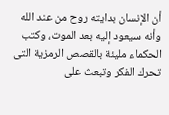أن الإنسان بدايته روح من عند الله وأنه سيعود إليه بعد الموت، وكتب الحكماء مليئة بالقصص الرمزية التى تحرك الفكر وتبعث على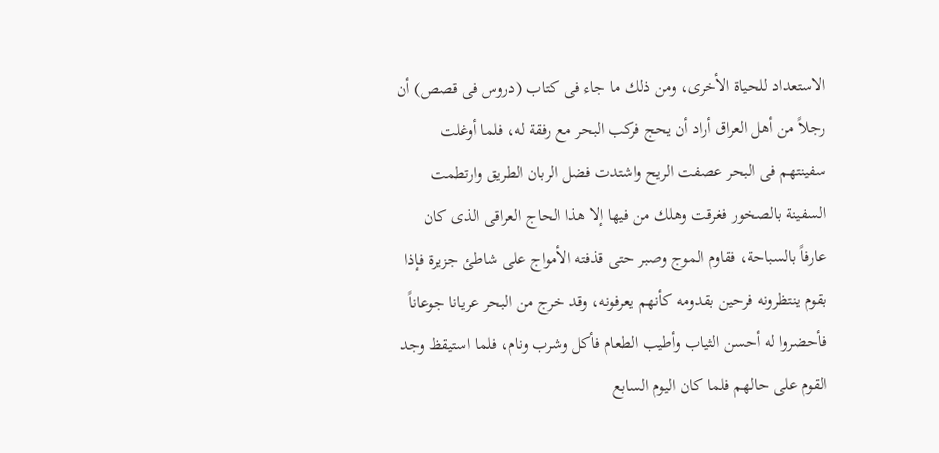الاستعداد للحياة الأخرى، ومن ذلك ما جاء فى كتاب (دروس فى قصص) أن رجلاً من أهل العراق أراد أن يحج فركب البحر مع رفقة له، فلما أوغلت سفينتهم فى البحر عصفت الريح واشتدت فضل الربان الطريق وارتطمت السفينة بالصخور فغرقت وهلك من فيها إلا هذا الحاج العراقى الذى كان عارفاً بالسباحة، فقاوم الموج وصبر حتى قذفته الأمواج على شاطئ جزيرة فإذا بقوم ينتظرونه فرحين بقدومه كأنهم يعرفونه، وقد خرج من البحر عريانا جوعاناً فأحضروا له أحسن الثياب وأطيب الطعام فأكل وشرب ونام، فلما استيقظ وجد القوم على حالهم فلما كان اليوم السابع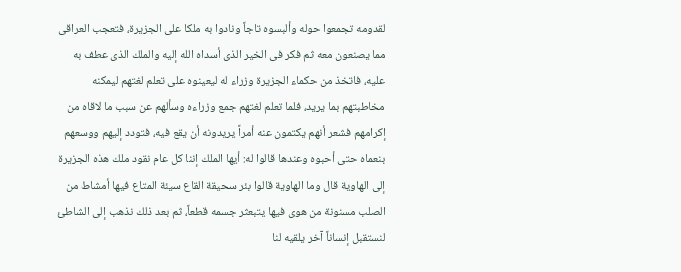لقدومه تجمعوا حوله وألبسوه تاجاً ونادوا به ملكا على الجزيرة، فتعجب العراقى مما يصنعون معه ثم فكر فى الخير الذى أسداه الله إليه والملك الذى عطف به عليه، فاتخذ من حكماء الجزيرة وزراء له ليعينوه على تعلم لغتهم ليمكنه مخاطبتهم بما يريد، فلما تعلم لغتهم جمع وزراءه وسألهم عن سبب ما لاقاه من إكرامهم فشعر أنهم يكتمون عنه أمراً يريدونه أن يقع فيه، فتودد إليهم ووسعهم بنعماه حتى أحبوه وعندها قالوا له: أيها الملك إننا كل عام نقود ملك هذه الجزيرة إلى الهاوية قال وما الهاوية قالوا بئر سحيقة القاع سيئة المتاع فيها أمشاط من الصلب مسنونة من هوى فيها يتبعثر جسمه قطعاً، ثم بعد ذلك نذهب إلى الشاطئ لنستقبل إنساناً آخر يلقيه لنا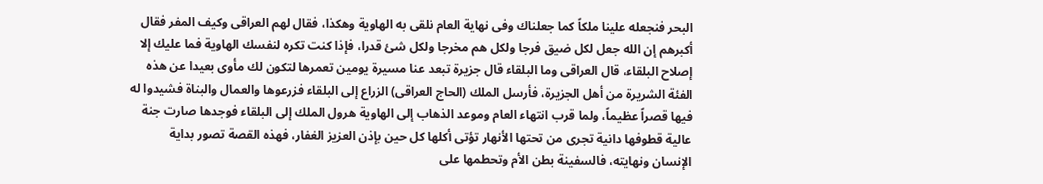البحر فنجعله علينا ملكاً كما جعلناك وفى نهاية العام نلقى به الهاوية وهكذا، فقال لهم العراقى وكيف المفر فقال أكبرهم إن الله جعل لكل ضيق فرجا ولكل هم مخرجا ولكل شئ قدرا، فإذا كنت تكره لنفسك الهاوية فما عليك إلا إصلاح البلقاء، قال العراقى وما البلقاء قال جزيرة تبعد عنا مسيرة يومين تعمرها لتكون لك مأوى بعيدا عن هذه الفئة الشريرة من أهل الجزيرة، فأرسل الملك (الحاج العراقى) الزراع إلى البلقاء فزرعوها والعمال والبناة فشيدوا له فيها قصراً عظيماً، ولما قرب انتهاء العام وموعد الذهاب إلى الهاوية هرول الملك إلى البلقاء فوجدها صارت جنة عالية قطوفها دانية تجرى من تحتها الأنهار تؤتى أكلها كل حين بإذن العزيز الغفار، فهذه القصة تصور بداية الإنسان ونهايته، فالسفينة بطن الأم وتحطمها على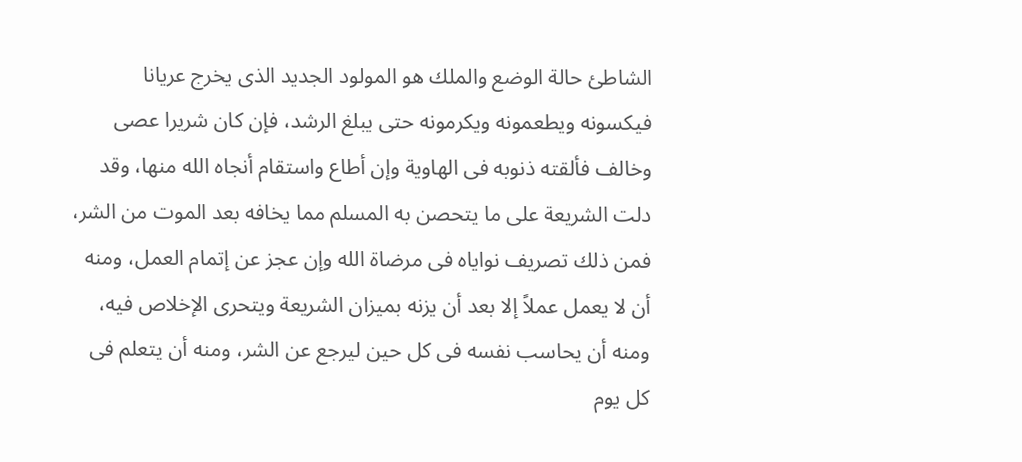الشاطئ حالة الوضع والملك هو المولود الجديد الذى يخرج عريانا فيكسونه ويطعمونه ويكرمونه حتى يبلغ الرشد، فإن كان شريرا عصى وخالف فألقته ذنوبه فى الهاوية وإن أطاع واستقام أنجاه الله منها، وقد دلت الشريعة على ما يتحصن به المسلم مما يخافه بعد الموت من الشر، فمن ذلك تصريف نواياه فى مرضاة الله وإن عجز عن إتمام العمل، ومنه أن لا يعمل عملاً إلا بعد أن يزنه بميزان الشريعة ويتحرى الإخلاص فيه، ومنه أن يحاسب نفسه فى كل حين ليرجع عن الشر، ومنه أن يتعلم فى كل يوم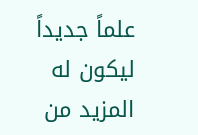علماً جديداً ليكون له المزيد من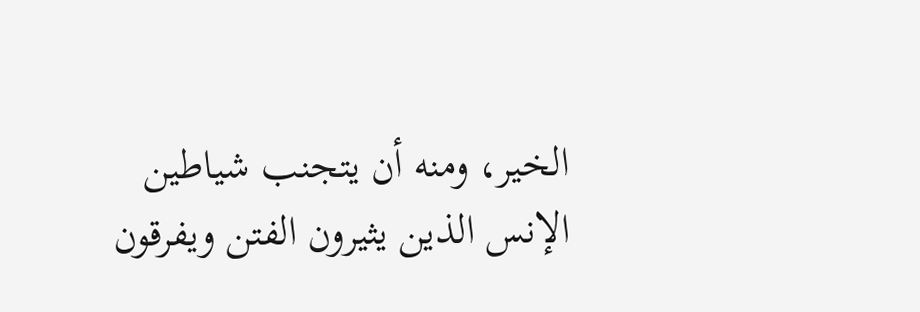الخير، ومنه أن يتجنب شياطين الإنس الذين يثيرون الفتن ويفرقون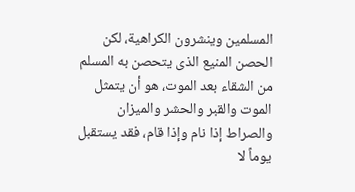المسلمين وينشرون الكراهية، لكن الحصن المنيع الذى يتحصن به المسلم من الشقاء بعد الموت، هو أن يتمثل الموت والقبر والحشر والميزان والصراط إذا نام وإذا قام، فقد يستقبل يوماً لا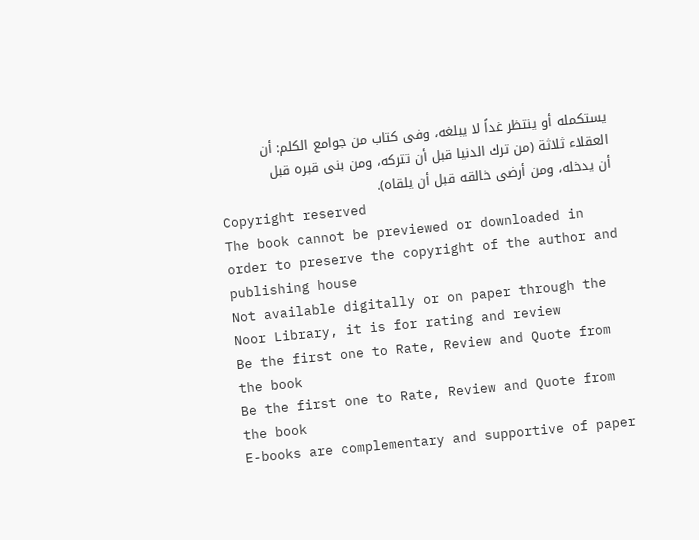يستكمله أو ينتظر غداً لا يبلغه، وفى كتاب من جوامع الكلم: أن العقلاء ثلاثة (من ترك الدنيا قبل أن تتركه، ومن بنى قبره قبل أن يدخله، ومن أرضى خالقه قبل أن يلقاه).
Copyright reserved
The book cannot be previewed or downloaded in order to preserve the copyright of the author and publishing house
Not available digitally or on paper through the Noor Library, it is for rating and review
Be the first one to Rate, Review and Quote from the book
Be the first one to Rate, Review and Quote from the book
E-books are complementary and supportive of paper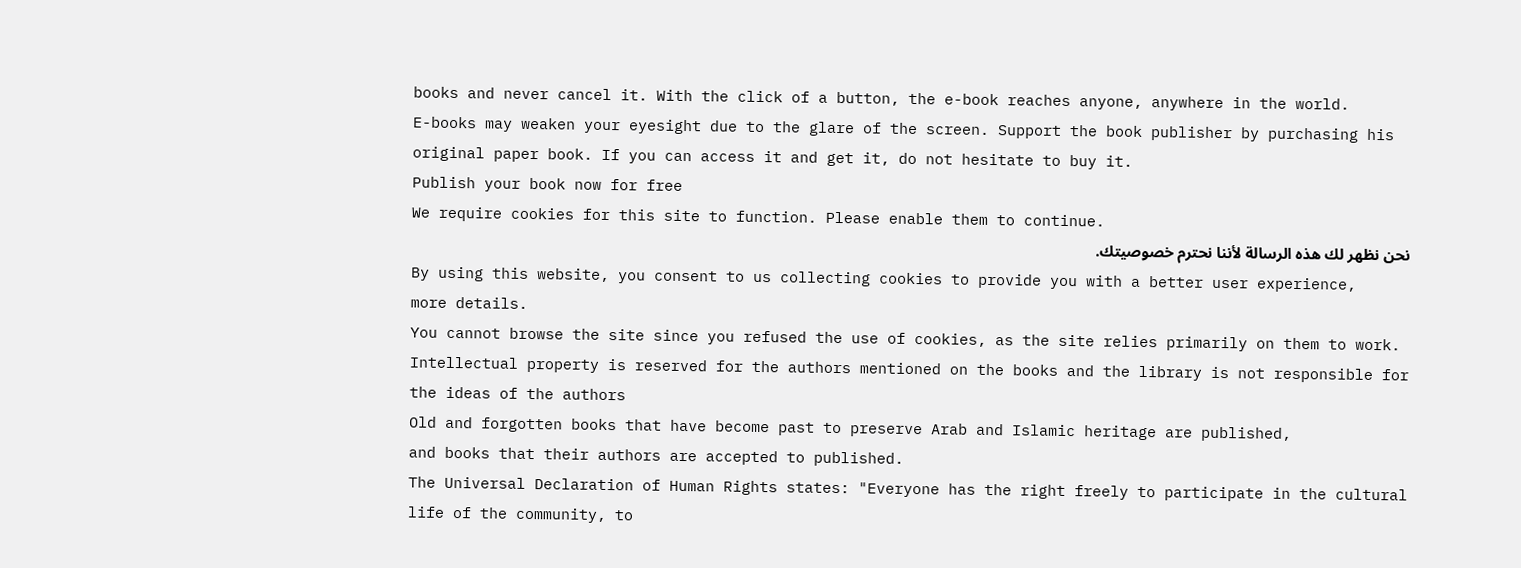books and never cancel it. With the click of a button, the e-book reaches anyone, anywhere in the world.
E-books may weaken your eyesight due to the glare of the screen. Support the book publisher by purchasing his original paper book. If you can access it and get it, do not hesitate to buy it.
Publish your book now for free
We require cookies for this site to function. Please enable them to continue.
نحن نظهر لك هذه الرسالة لأننا نحترم خصوصيتك.
By using this website, you consent to us collecting cookies to provide you with a better user experience,
more details.
You cannot browse the site since you refused the use of cookies, as the site relies primarily on them to work.
Intellectual property is reserved for the authors mentioned on the books and the library is not responsible for the ideas of the authors
Old and forgotten books that have become past to preserve Arab and Islamic heritage are published,
and books that their authors are accepted to published.
The Universal Declaration of Human Rights states: "Everyone has the right freely to participate in the cultural life of the community, to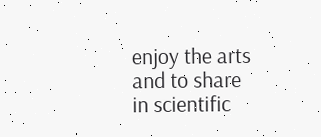enjoy the arts and to share in scientific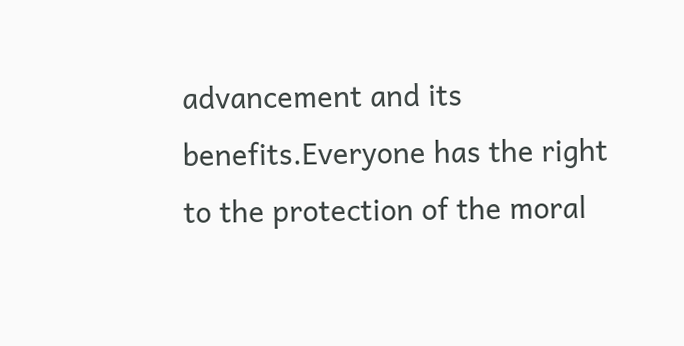advancement and its benefits.Everyone has the right to the protection of the moral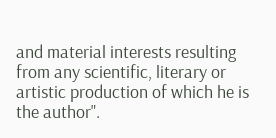and material interests resulting from any scientific, literary or artistic production of which he is the author".